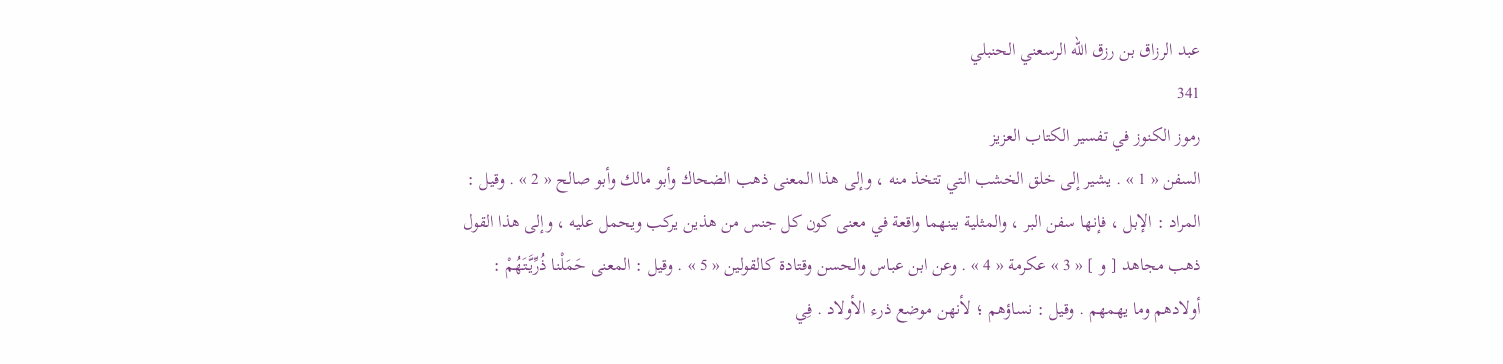عبد الرزاق بن رزق الله الرسعني الحنبلي
341
رموز الكنوز في تفسير الكتاب العزيز
السفن « 1 » . يشير إلى خلق الخشب التي تتخذ منه ، وإلى هذا المعنى ذهب الضحاك وأبو مالك وأبو صالح « 2 » . وقيل : المراد : الإبل ، فإنها سفن البر ، والمثلية بينهما واقعة في معنى كون كل جنس من هذين يركب ويحمل عليه ، وإلى هذا القول ذهب مجاهد [ و ] « 3 » عكرمة « 4 » . وعن ابن عباس والحسن وقتادة كالقولين « 5 » . وقيل : المعنى حَمَلْنا ذُرِّيَّتَهُمْ : أولادهم وما يهمهم . وقيل : نساؤهم ؛ لأنهن موضع ذرء الأولاد . فِي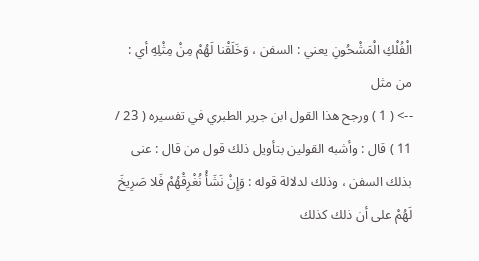الْفُلْكِ الْمَشْحُونِ يعني : السفن ، وَخَلَقْنا لَهُمْ مِنْ مِثْلِهِ أي : من مثل
--> ( 1 ) ورجح هذا القول ابن جرير الطبري في تفسيره ( 23 / 11 ) قال : وأشبه القولين بتأويل ذلك قول من قال : عنى بذلك السفن ، وذلك لدلالة قوله : وَإِنْ نَشَأْ نُغْرِقْهُمْ فَلا صَرِيخَ لَهُمْ على أن ذلك كذلك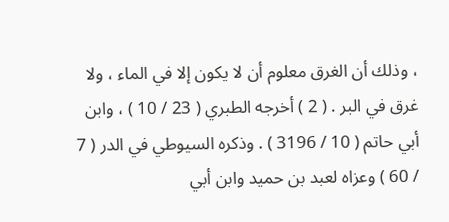، وذلك أن الغرق معلوم أن لا يكون إلا في الماء ، ولا غرق في البر . ( 2 ) أخرجه الطبري ( 23 / 10 ) ، وابن أبي حاتم ( 10 / 3196 ) . وذكره السيوطي في الدر ( 7 / 60 ) وعزاه لعبد بن حميد وابن أبي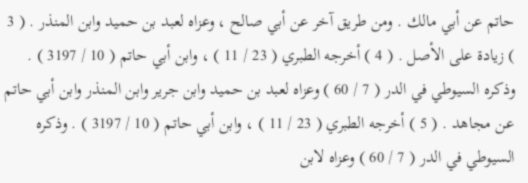حاتم عن أبي مالك . ومن طريق آخر عن أبي صالح ، وعزاه لعبد بن حميد وابن المنذر . ( 3 ) زيادة على الأصل . ( 4 ) أخرجه الطبري ( 23 / 11 ) ، وابن أبي حاتم ( 10 / 3197 ) . وذكره السيوطي في الدر ( 7 / 60 ) وعزاه لعبد بن حميد وابن جرير وابن المنذر وابن أبي حاتم عن مجاهد . ( 5 ) أخرجه الطبري ( 23 / 11 ) ، وابن أبي حاتم ( 10 / 3197 ) . وذكره السيوطي في الدر ( 7 / 60 ) وعزاه لابن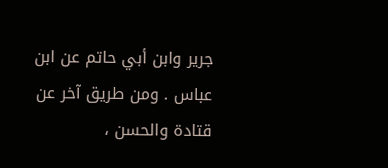جرير وابن أبي حاتم عن ابن عباس . ومن طريق آخر عن قتادة والحسن ،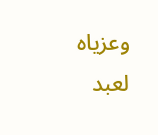وعزياه لعبد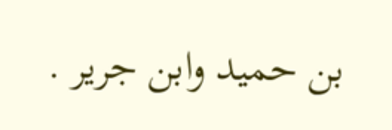بن حميد وابن جرير .